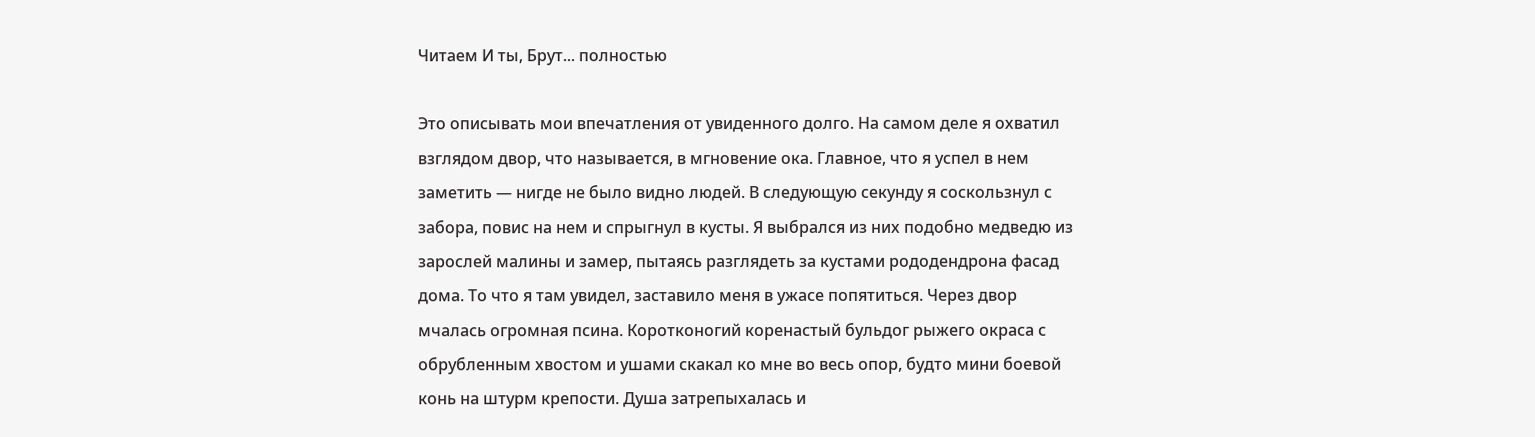Читаем И ты, Брут... полностью

Это описывать мои впечатления от увиденного долго. На самом деле я охватил взглядом двор, что называется, в мгновение ока. Главное, что я успел в нем заметить — нигде не было видно людей. В следующую секунду я соскользнул с забора, повис на нем и спрыгнул в кусты. Я выбрался из них подобно медведю из зарослей малины и замер, пытаясь разглядеть за кустами рододендрона фасад дома. То что я там увидел, заставило меня в ужасе попятиться. Через двор мчалась огромная псина. Коротконогий коренастый бульдог рыжего окраса с обрубленным хвостом и ушами скакал ко мне во весь опор, будто мини боевой конь на штурм крепости. Душа затрепыхалась и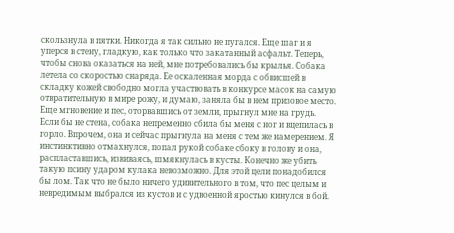скользнула в пятки. Никогда я так сильно не пугался. Еще шаг и я уперся в стену, гладкую, как только что закатанный асфальт. Теперь, чтобы снова оказаться на ней, мне потребовались бы крылья. Собака летела со скоростью снаряда. Ее оскаленная морда с обвисшей в складку кожей свободно могла участвовать в конкурсе масок на самую отвратительную в мире рожу, и думаю, заняла бы в нем призовое место. Еще мгновение и пес, оторвавшись от земли, прыгнул мне на грудь. Если бы не стена, собака непременно сбила бы меня с ног и вцепилась в горло. Впрочем, она и сейчас прыгнула на меня с тем же намерением. Я инстинктивно отмахнулся, попал рукой собаке сбоку в голову и она, распластавшись, извиваясь, шмякнулась в кусты. Конечно же убить такую псину ударом кулака невозможно. Для этой цели понадобился бы лом. Так что не было ничего удивительного в том, что пес целым и невредимым выбрался из кустов и с удвоенной яростью кинулся в бой.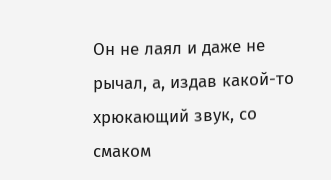Он не лаял и даже не рычал, а, издав какой-то хрюкающий звук, со смаком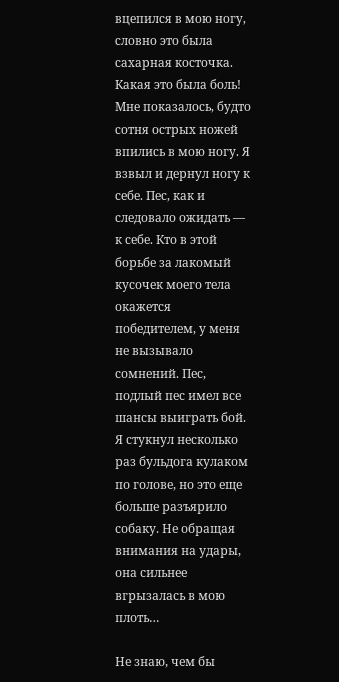вцепился в мою ногу, словно это была сахарная косточка. Какая это была боль! Мне показалось, будто сотня острых ножей впились в мою ногу. Я взвыл и дернул ногу к себе. Пес, как и следовало ожидать — к себе. Кто в этой борьбе за лакомый кусочек моего тела окажется победителем, у меня не вызывало сомнений. Пес, подлый пес имел все шансы выиграть бой. Я стукнул несколько раз бульдога кулаком по голове, но это еще больше разъярило собаку. Не обращая внимания на удары, она сильнее вгрызалась в мою плоть…

Не знаю, чем бы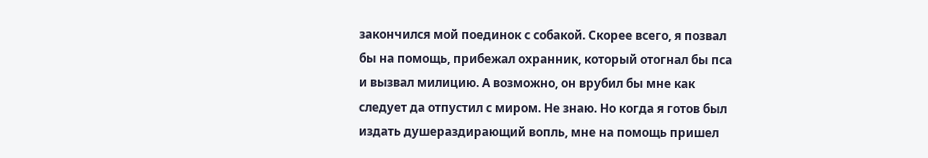закончился мой поединок с собакой. Скорее всего, я позвал бы на помощь, прибежал охранник, который отогнал бы пса и вызвал милицию. А возможно, он врубил бы мне как следует да отпустил с миром. Не знаю. Но когда я готов был издать душераздирающий вопль, мне на помощь пришел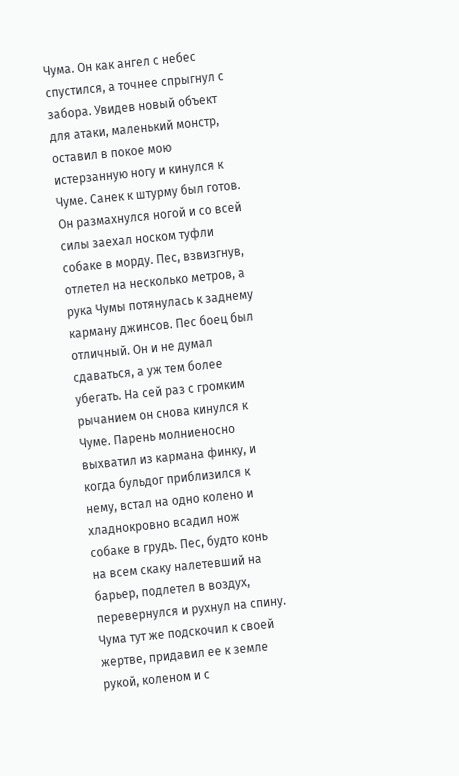Чума. Он как ангел с небес спустился, а точнее спрыгнул с забора. Увидев новый объект для атаки, маленький монстр, оставил в покое мою истерзанную ногу и кинулся к Чуме. Санек к штурму был готов. Он размахнулся ногой и со всей силы заехал носком туфли собаке в морду. Пес, взвизгнув, отлетел на несколько метров, а рука Чумы потянулась к заднему карману джинсов. Пес боец был отличный. Он и не думал сдаваться, а уж тем более убегать. На сей раз с громким рычанием он снова кинулся к Чуме. Парень молниеносно выхватил из кармана финку, и когда бульдог приблизился к нему, встал на одно колено и хладнокровно всадил нож собаке в грудь. Пес, будто конь на всем скаку налетевший на барьер, подлетел в воздух, перевернулся и рухнул на спину. Чума тут же подскочил к своей жертве, придавил ее к земле рукой, коленом и с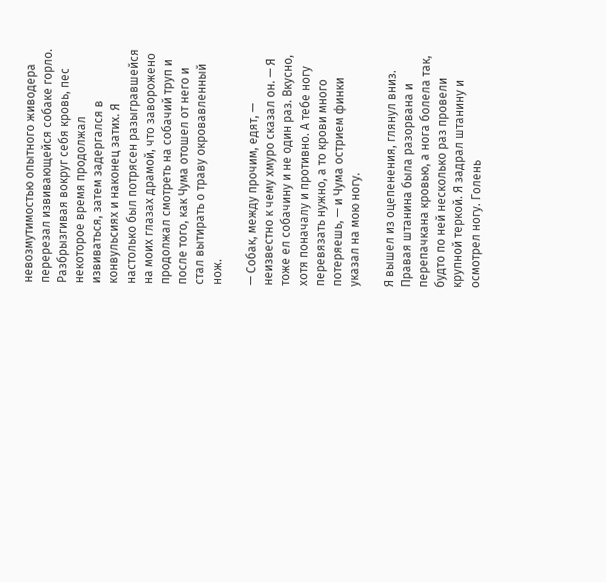невозмутимостью опытного живодера перерезал извивающейся собаке горло. Разбрызгивая вокруг себя кровь, пес некоторое время продолжал извиваться, затем задергался в конвульсиях и наконец затих. Я настолько был потрясен разыгравшейся на моих глазах драмой, что заворожено продолжал смотреть на собачий труп и после того, как Чума отошел от него и стал вытирать о траву окровавленный нож.

— Собак, между прочим, едят, — неизвестно к чему хмуро сказал он. — Я тоже ел собачину и не один раз. Вкусно, хотя поначалу и противно. А тебе ногу перевязать нужно, а то крови много потеряешь, — и Чума острием финки указал на мою ногу.

Я вышел из оцепенения, глянул вниз. Правая штанина была разорвана и перепачкана кровью, а нога болела так, будто по ней несколько раз провели крупной теркой. Я задрал штанину и осмотрел ногу. Голень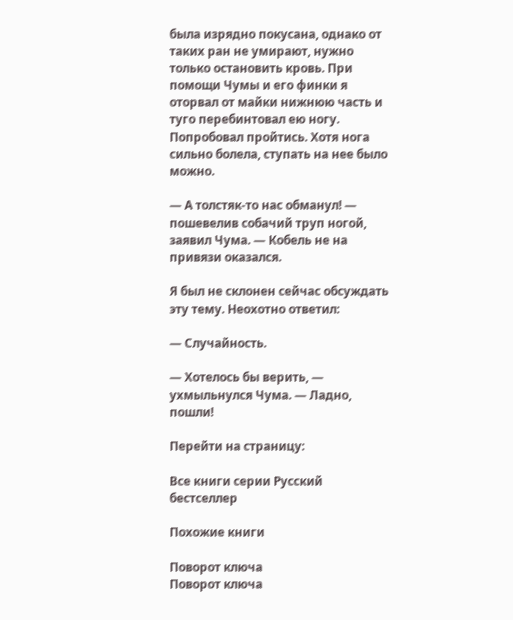была изрядно покусана, однако от таких ран не умирают, нужно только остановить кровь. При помощи Чумы и его финки я оторвал от майки нижнюю часть и туго перебинтовал ею ногу. Попробовал пройтись. Хотя нога сильно болела, ступать на нее было можно.

— А толстяк-то нас обманул! — пошевелив собачий труп ногой, заявил Чума. — Кобель не на привязи оказался.

Я был не склонен сейчас обсуждать эту тему. Неохотно ответил:

— Случайность.

— Хотелось бы верить, — ухмыльнулся Чума. — Ладно, пошли!

Перейти на страницу:

Все книги серии Русский бестселлер

Похожие книги

Поворот ключа
Поворот ключа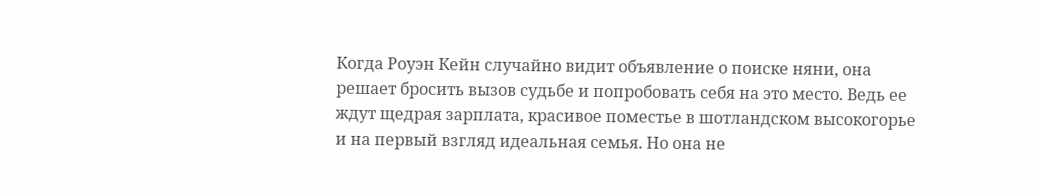Когда Роуэн Кейн случайно видит объявление о поиске няни, она решает бросить вызов судьбе и попробовать себя на это место. Ведь ее ждут щедрая зарплата, красивое поместье в шотландском высокогорье и на первый взгляд идеальная семья. Но она не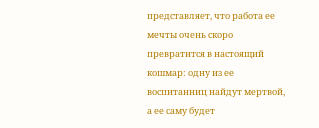представляет, что работа ее мечты очень скоро превратится в настоящий кошмар: одну из ее воспитанниц найдут мертвой, а ее саму будет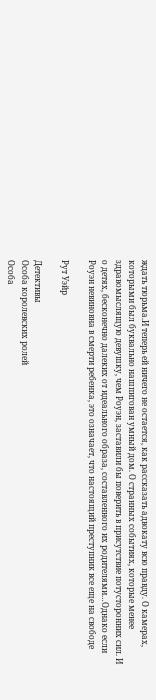ждать тюрьма.И теперь ей ничего не остается, как рассказать адвокату всю правду. О камерах, которыми был буквально нашпигован умный дом. О странных событиях, которые менее здравомыслящую девушку, чем Роуэн, заставили бы поверить в присутствие потусторонних сил. И о детях, бесконечно далеких от идеального образа, составленного их родителями…Однако если Роуэн невиновна в смерти ребенка, это означает, что настоящий преступник все еще на свободе

Рут Уэйр

Детективы
Особа королевских ролей
Особа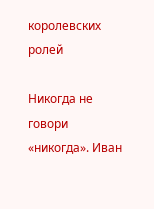королевских ролей

Никогда не говори «никогда». Иван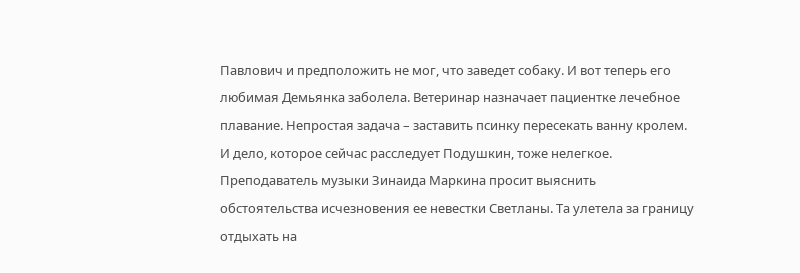Павлович и предположить не мог, что заведет собаку. И вот теперь его любимая Демьянка заболела. Ветеринар назначает пациентке лечебное плавание. Непростая задача – заставить псинку пересекать ванну кролем. И дело, которое сейчас расследует Подушкин, тоже нелегкое. Преподаватель музыки Зинаида Маркина просит выяснить обстоятельства исчезновения ее невестки Светланы. Та улетела за границу отдыхать на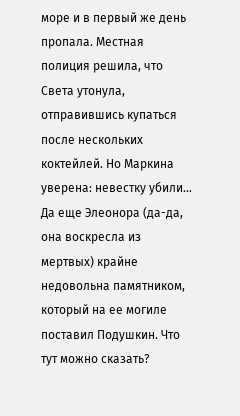море и в первый же день пропала. Местная полиция решила, что Света утонула, отправившись купаться после нескольких коктейлей. Но Маркина уверена: невестку убили… Да еще Элеонора (да-да, она воскресла из мертвых) крайне недовольна памятником, который на ее могиле поставил Подушкин. Что тут можно сказать?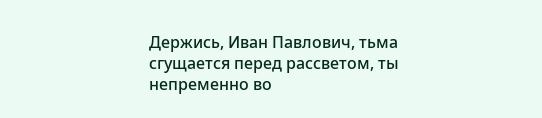Держись, Иван Павлович, тьма сгущается перед рассветом, ты непременно во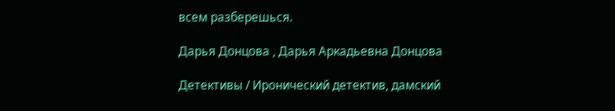всем разберешься.

Дарья Донцова , Дарья Аркадьевна Донцова

Детективы / Иронический детектив, дамский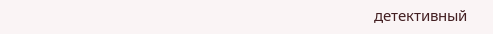детективный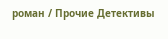роман / Прочие Детективы